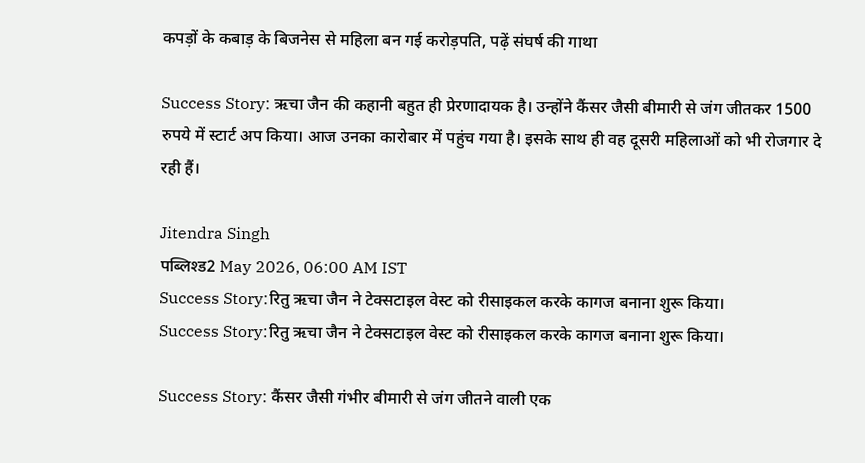कपड़ों के कबाड़ के बिजनेस से महिला बन गई करोड़पति, पढ़ें संघर्ष की गाथा

Success Story: ऋचा जैन की कहानी बहुत ही प्रेरणादायक है। उन्होंने कैंसर जैसी बीमारी से जंग जीतकर 1500 रुपये में स्टार्ट अप किया। आज उनका कारोबार में पहुंच गया है। इसके साथ ही वह दूसरी महिलाओं को भी रोजगार दे रही हैं।

Jitendra Singh
पब्लिश्ड2 May 2026, 06:00 AM IST
Success Story:रितु ऋचा जैन ने टेक्सटाइल वेस्‍ट को रीसाइकल करके कागज बनाना शुरू किया।
Success Story:रितु ऋचा जैन ने टेक्सटाइल वेस्‍ट को रीसाइकल करके कागज बनाना शुरू किया।

Success Story: कैंसर जैसी गंभीर बीमारी से जंग जीतने वाली एक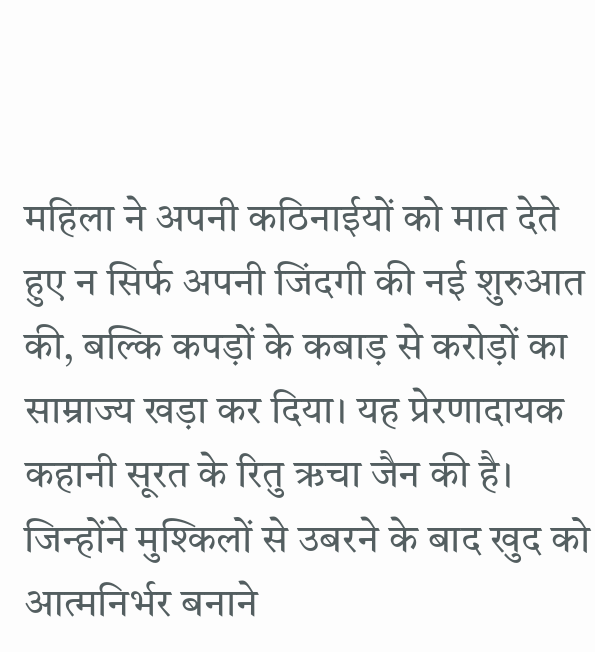महिला ने अपनी कठिनाईयों को मात देते हुए न सिर्फ अपनी जिंदगी की नई शुरुआत की, बल्कि कपड़ों के कबाड़ से करोड़ों का साम्राज्य खड़ा कर दिया। यह प्रेरणादायक कहानी सूरत के रितु ऋचा जैन की है। जिन्होंने मुश्किलों से उबरने के बाद खुद को आत्मनिर्भर बनाने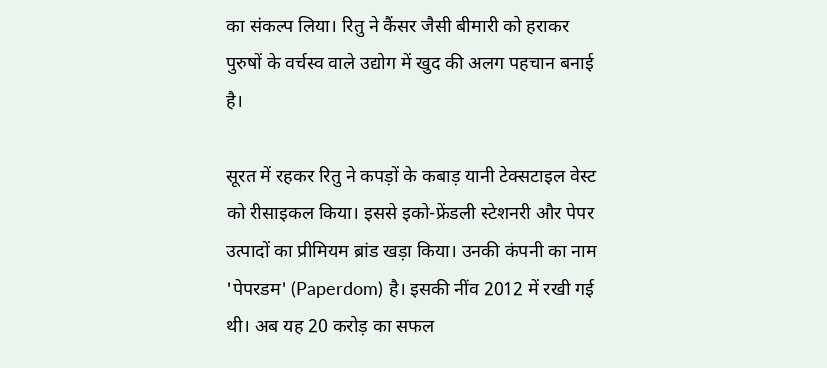का संकल्प लिया। रितु ने कैंसर जैसी बीमारी को हराकर पुरुषों के वर्चस्व वाले उद्योग में खुद की अलग पहचान बनाई है।

सूरत में रहकर रितु ने कपड़ों के कबाड़ यानी टेक्‍सटाइल वेस्‍ट को रीसाइकल किया। इससे इको-फ्रेंडली स्टेशनरी और पेपर उत्पादों का प्रीमियम ब्रांड खड़ा किया। उनकी कंपनी का नाम 'पेपरडम' (Paperdom) है। इसकी नींव 2012 में रखी गई थी। अब यह 20 करोड़ का सफल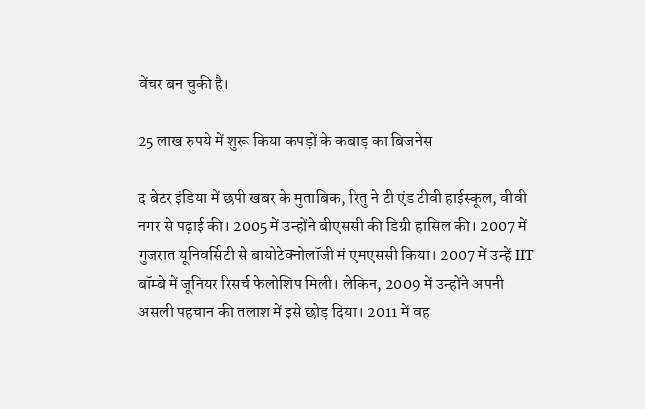वेंचर बन चुकी है।

25 लाख रुपये में शुरू किया कपड़ों के कबाड़ का बिजनेस

द बेटर इंडिया में छपी खबर के मुताबिक, रितु ने टी एंड टीवी हाईस्‍कूल, वीवी नगर से पढ़ाई की। 2005 में उन्होंने बीएससी की डिग्री हासिल की। 2007 में गुजरात यूनिवर्सिटी से बायोटेक्नोलॉजी मं एमएससी किया। 2007 में उन्हें IIT बॉम्बे में जूनियर रिसर्च फेलोशिप मिली। लेकिन, 2009 में उन्होंने अपनी असली पहचान की तलाश में इसे छोड़ दिया। 2011 में वह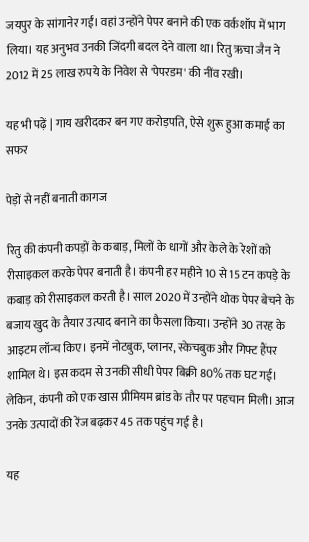जयपुर के सांगानेर गईं। वहां उन्होंने पेपर बनाने की एक वर्कशॉप में भाग लिया। यह अनुभव उनकी जिंदगी बदल देने वाला था। रितु ऋचा जैन ने 2012 में 25 लाख रुपये के निवेश से 'पेपरडम' की नींव रखी।

यह भी पढ़ें | गाय खरीदकर बन गए करोड़पति, ऐसे शुरू हुआ कमाई का सफर

पेड़ों से नहीं बनाती कागज

रितु की कंपनी कपड़ों के कबाड़, मिलों के धागों और केले के रेशों को रीसाइकल करके पेपर बनाती है। कंपनी हर महीने 10 से 15 टन कपड़े के कबाड़ को रीसाइकल करती है। साल 2020 में उन्होंने थोक पेपर बेचने के बजाय खुद के तैयार उत्पाद बनाने का फैसला किया। उन्होंने 30 तरह के आइटम लॉन्च किए। इनमें नोटबुक, प्लानर, स्केचबुक और गिफ्ट हैंपर शामिल थे। इस कदम से उनकी सीधी पेपर बिक्री 80% तक घट गई। लेकिन, कंपनी को एक खास प्रीमियम ब्रांड के तौर पर पहचान मिली। आज उनके उत्पादों की रेंज बढ़कर 45 तक पहुंच गई है।

यह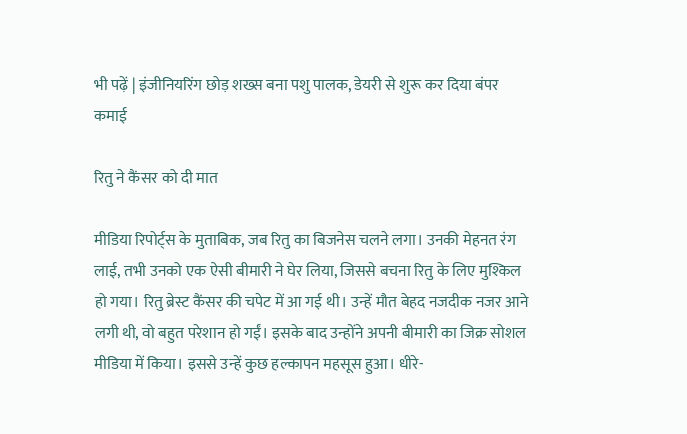भी पढ़ें | इंजीनियरिंग छोड़ शख्स बना पशु पालक, डेयरी से शुरू कर दिया बंपर कमाई

रितु ने कैंसर को दी मात

मीडिया रिपोर्ट्स के मुताबिक, जब रितु का बिजनेस चलने लगा। उनकी मेहनत रंग लाई, तभी उनको एक ऐसी बीमारी ने घेर लिया, जिससे बचना रितु के लिए मुश्किल हो गया। रितु ब्रेस्ट कैंसर की चपेट में आ गई थी। उन्हें मौत बेहद नजदीक नजर आने लगी थी, वो बहुत परेशान हो गईं। इसके बाद उन्होंने अपनी बीमारी का जिक्र सोशल मीडिया में किया। इससे उन्हें कुछ हल्कापन महसूस हुआ। धीरे-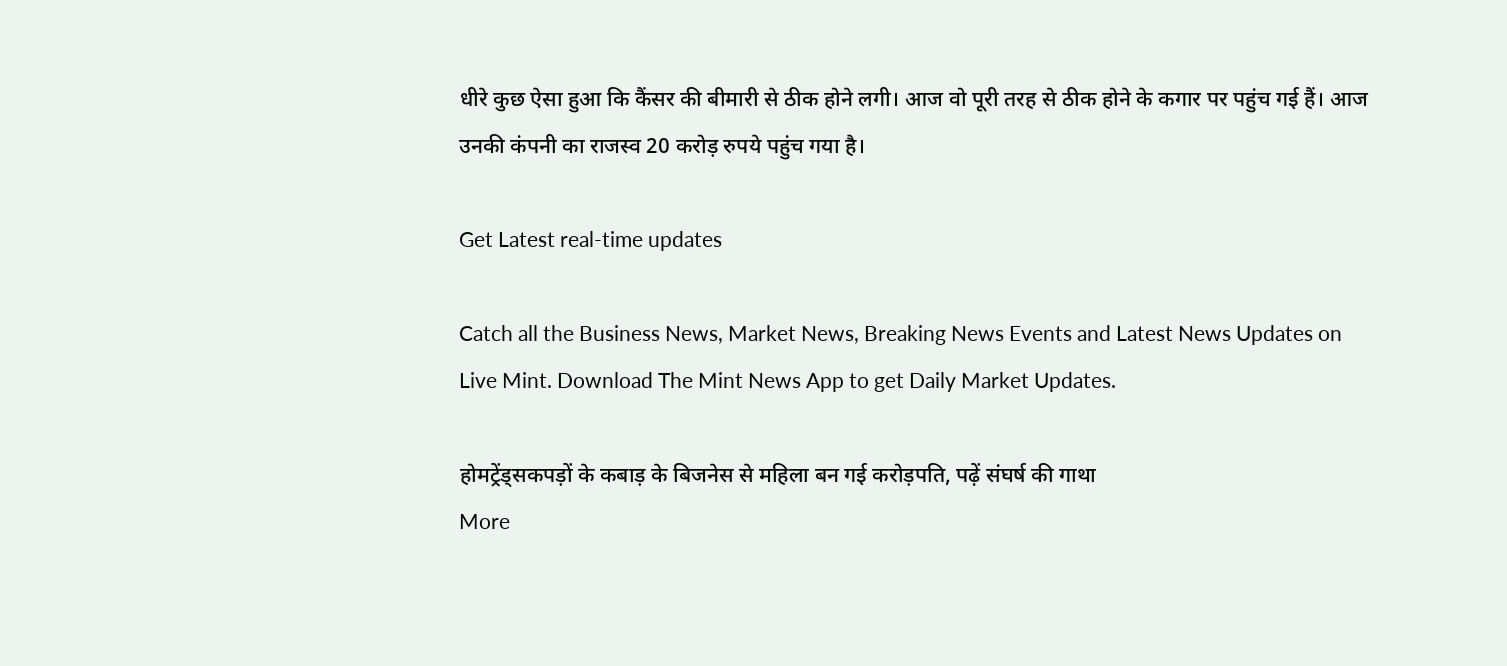धीरे कुछ ऐसा हुआ कि कैंसर की बीमारी से ठीक होने लगी। आज वो पूरी तरह से ठीक होने के कगार पर पहुंच गई हैं। आज उनकी कंपनी का राजस्व 20 करोड़ रुपये पहुंच गया है।

Get Latest real-time updates

Catch all the Business News, Market News, Breaking News Events and Latest News Updates on Live Mint. Download The Mint News App to get Daily Market Updates.

होमट्रेंड्सकपड़ों के कबाड़ के बिजनेस से महिला बन गई करोड़पति, पढ़ें संघर्ष की गाथा
More